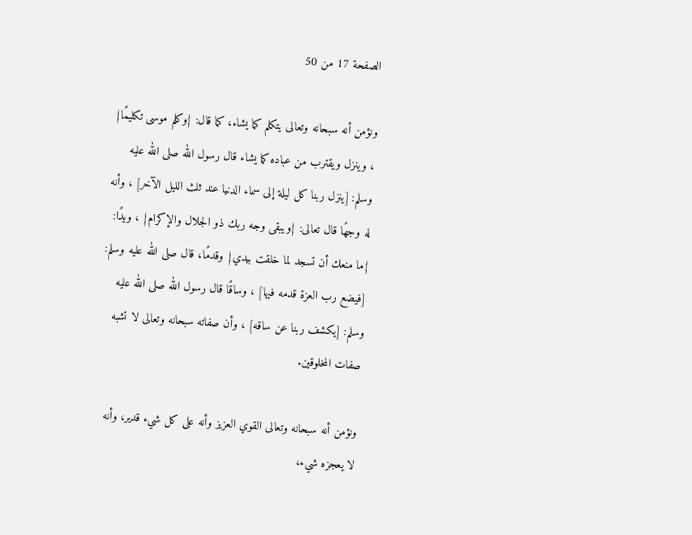الصفحة 17 من 50

ونؤمن أنه سبحانه وتعالى يتكلم كما يشاء، كما قال: {وكلم موسى تكليمًا} ، وينزل ويقترب من عباده كما يشاء قال رسول الله صلى الله عليه وسلم: [ينزل ربنا كل ليلة إلى سماء الدنيا عند ثلث الليل الآخر] ، وأنه له وجهًا قال تعالى: {ويبقى وجه ربك ذو الجلال والإكرام} ، ويدًا: {ما منعك أن تسجد لما خلقت بيدي} وقدمًا، قال صلى الله عليه وسلم: [فيضع رب العزة قدمه فيها] ، وساقًا قال رسول الله صلى الله عليه وسلم: [يكشف ربنا عن ساقه] ، وأن صفاته سبحانه وتعالى لا تشبه صفات المخلوقين.

ونؤمن أنه سبحانه وتعالى القوي العزيز وأنه على كل شيء قدير، وأنه لا يعجزه شيء،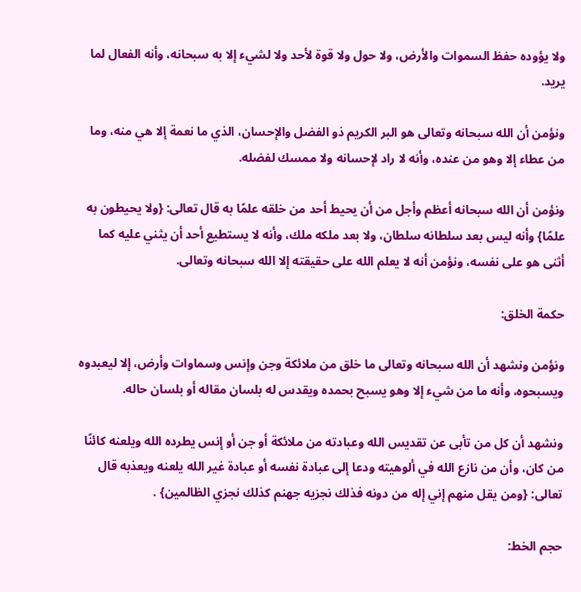ولا يؤوده حفظ السموات والأرض، ولا حول ولا قوة لأحد ولا لشيء إلا به سبحانه، وأنه الفعال لما يريد.

ونؤمن أن الله سبحانه وتعالى هو البر الكريم ذو الفضل والإحسان، الذي ما نعمة إلا هي منه، وما من عطاء إلا وهو من عنده، وأنه لا راد لإحسانه ولا ممسك لفضله.

ونؤمن أن الله سبحانه أعظم وأجل من أن يحيط أحد من خلقه علمًا به قال تعالى: {ولا يحيطون به علمًا} وأنه ليس بعد سلطانه سلطان، ولا بعد ملكه ملك، وأنه لا يستطيع أحد أن يثني عليه كما أثنى هو على نفسه، ونؤمن أنه لا يعلم الله على حقيقته إلا الله سبحانه وتعالى.

حكمة الخلق:

ونؤمن ونشهد أن الله سبحانه وتعالى ما خلق من ملائكة وجن وإنس وسماوات وأرض، إلا ليعبدوه ويسبحوه، وأنه ما من شيء إلا وهو يسبح بحمده ويقدس له بلسان مقاله أو بلسان حاله.

ونشهد أن كل من تأبى عن تقديس الله وعبادته من ملائكة أو جن أو إنس يطرده الله ويلعنه كائنًا من كان، وأن من نازع الله في ألوهيته ودعا إلى عبادة نفسه أو عبادة غير الله يلعنه ويعذبه قال تعالى: {ومن يقل منهم إني إله من دونه فذلك نجزيه جهنم كذلك نجزي الظالمين} .

حجم الخط: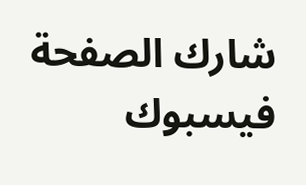شارك الصفحة
فيسبوك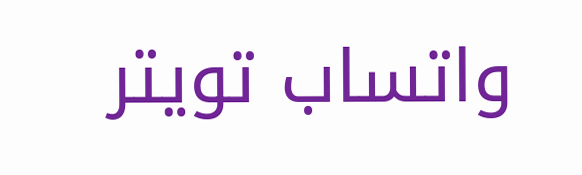واتساب تويتر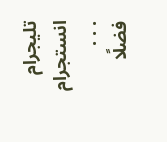تليجرام انستجرام
. . .
فضلًا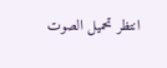انتظر تحميل الصوت